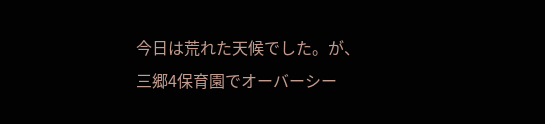今日は荒れた天候でした。が、
三郷4保育園でオーバーシー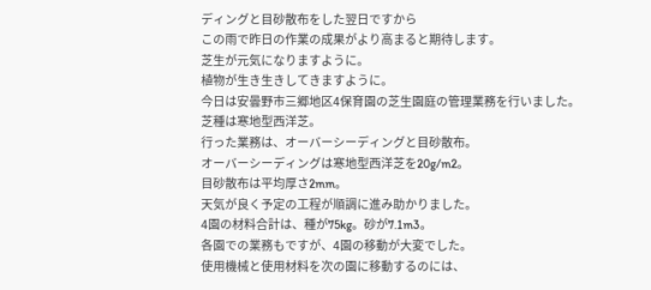ディングと目砂散布をした翌日ですから
この雨で昨日の作業の成果がより高まると期待します。
芝生が元気になりますように。
植物が生き生きしてきますように。
今日は安曇野市三郷地区4保育園の芝生園庭の管理業務を行いました。
芝種は寒地型西洋芝。
行った業務は、オーバーシーディングと目砂散布。
オーバーシーディングは寒地型西洋芝を20g/m2。
目砂散布は平均厚さ2mm。
天気が良く予定の工程が順調に進み助かりました。
4園の材料合計は、種が75kg。砂が7.1m3。
各園での業務もですが、4園の移動が大変でした。
使用機械と使用材料を次の園に移動するのには、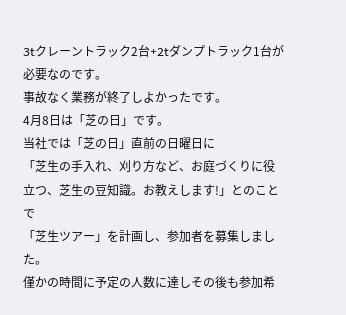3tクレーントラック2台+2tダンプトラック1台が必要なのです。
事故なく業務が終了しよかったです。
4月8日は「芝の日」です。
当社では「芝の日」直前の日曜日に
「芝生の手入れ、刈り方など、お庭づくりに役立つ、芝生の豆知識。お教えします!」とのことで
「芝生ツアー」を計画し、参加者を募集しました。
僅かの時間に予定の人数に達しその後も参加希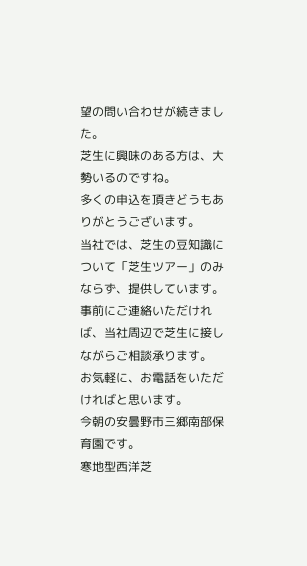望の問い合わせが続きました。
芝生に興味のある方は、大勢いるのですね。
多くの申込を頂きどうもありがとうございます。
当社では、芝生の豆知識について「芝生ツアー」のみならず、提供しています。
事前にご連絡いただければ、当社周辺で芝生に接しながらご相談承ります。
お気軽に、お電話をいただければと思います。
今朝の安曇野市三郷南部保育園です。
寒地型西洋芝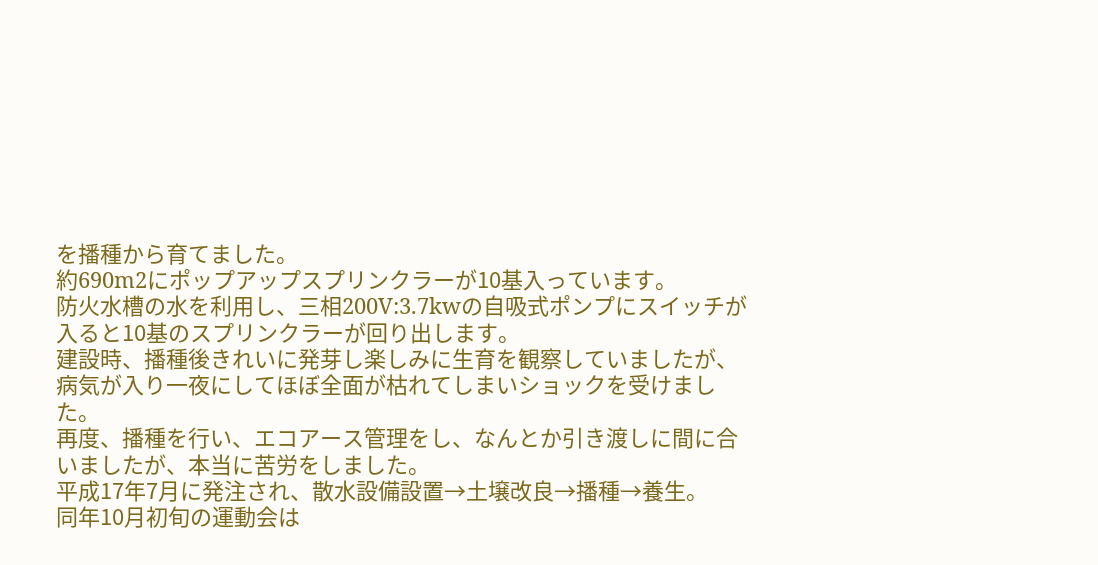を播種から育てました。
約690m2にポップアップスプリンクラーが10基入っています。
防火水槽の水を利用し、三相200V:3.7kwの自吸式ポンプにスイッチが入ると10基のスプリンクラーが回り出します。
建設時、播種後きれいに発芽し楽しみに生育を観察していましたが、
病気が入り一夜にしてほぼ全面が枯れてしまいショックを受けました。
再度、播種を行い、エコアース管理をし、なんとか引き渡しに間に合いましたが、本当に苦労をしました。
平成17年7月に発注され、散水設備設置→土壌改良→播種→養生。
同年10月初旬の運動会は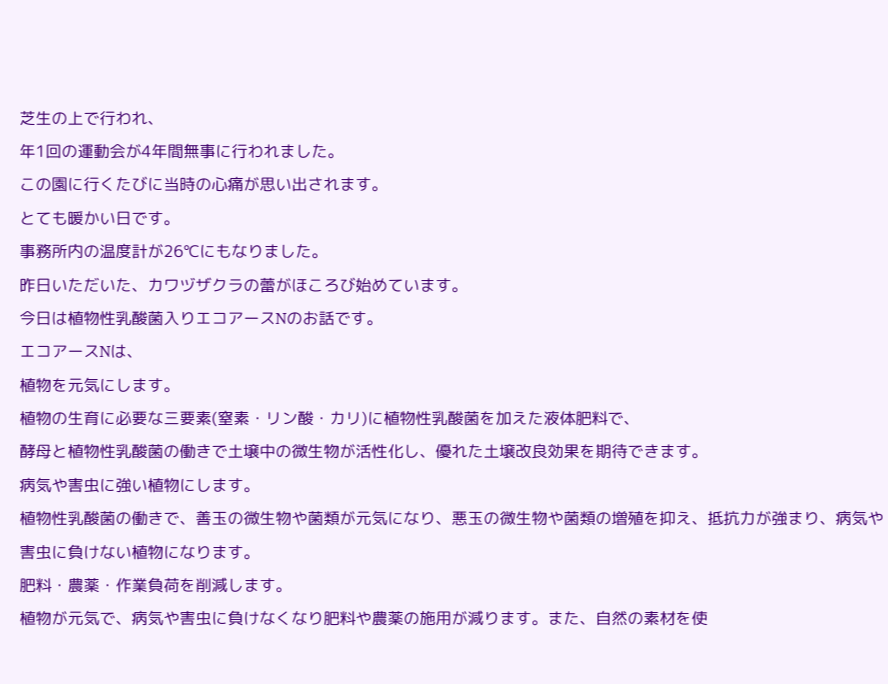芝生の上で行われ、
年1回の運動会が4年間無事に行われました。
この園に行くたびに当時の心痛が思い出されます。
とても暖かい日です。
事務所内の温度計が26℃にもなりました。
昨日いただいた、カワヅザクラの蕾がほころび始めています。
今日は植物性乳酸菌入りエコアースNのお話です。
エコアースNは、
植物を元気にします。
植物の生育に必要な三要素(窒素・リン酸・カリ)に植物性乳酸菌を加えた液体肥料で、
酵母と植物性乳酸菌の働きで土壌中の微生物が活性化し、優れた土壌改良効果を期待できます。
病気や害虫に強い植物にします。
植物性乳酸菌の働きで、善玉の微生物や菌類が元気になり、悪玉の微生物や菌類の増殖を抑え、抵抗力が強まり、病気や害虫に負けない植物になります。
肥料・農薬・作業負荷を削減します。
植物が元気で、病気や害虫に負けなくなり肥料や農薬の施用が減ります。また、自然の素材を使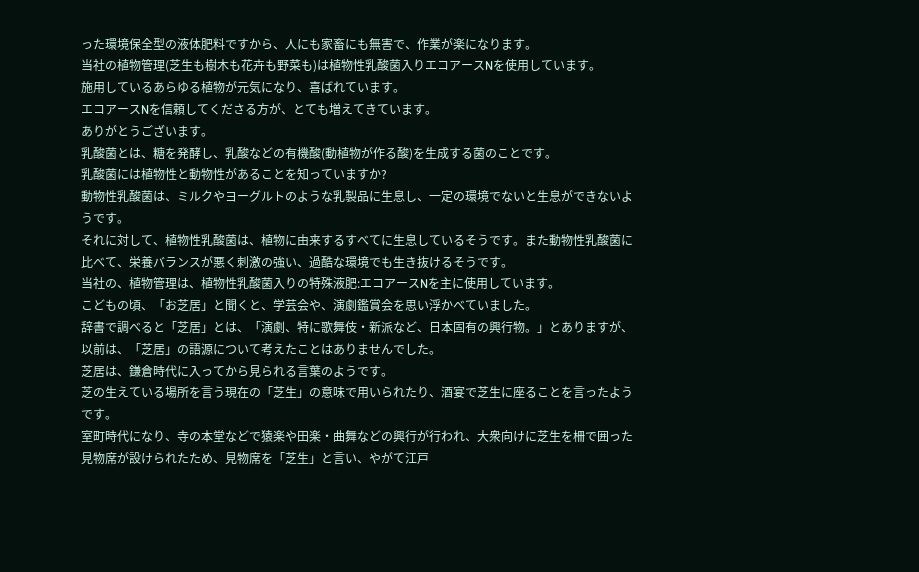った環境保全型の液体肥料ですから、人にも家畜にも無害で、作業が楽になります。
当社の植物管理(芝生も樹木も花卉も野菜も)は植物性乳酸菌入りエコアースNを使用しています。
施用しているあらゆる植物が元気になり、喜ばれています。
エコアースNを信頼してくださる方が、とても増えてきています。
ありがとうございます。
乳酸菌とは、糖を発酵し、乳酸などの有機酸(動植物が作る酸)を生成する菌のことです。
乳酸菌には植物性と動物性があることを知っていますか?
動物性乳酸菌は、ミルクやヨーグルトのような乳製品に生息し、一定の環境でないと生息ができないようです。
それに対して、植物性乳酸菌は、植物に由来するすべてに生息しているそうです。また動物性乳酸菌に比べて、栄養バランスが悪く刺激の強い、過酷な環境でも生き抜けるそうです。
当社の、植物管理は、植物性乳酸菌入りの特殊液肥:エコアースNを主に使用しています。
こどもの頃、「お芝居」と聞くと、学芸会や、演劇鑑賞会を思い浮かべていました。
辞書で調べると「芝居」とは、「演劇、特に歌舞伎・新派など、日本固有の興行物。」とありますが、
以前は、「芝居」の語源について考えたことはありませんでした。
芝居は、鎌倉時代に入ってから見られる言葉のようです。
芝の生えている場所を言う現在の「芝生」の意味で用いられたり、酒宴で芝生に座ることを言ったようです。
室町時代になり、寺の本堂などで猿楽や田楽・曲舞などの興行が行われ、大衆向けに芝生を柵で囲った見物席が設けられたため、見物席を「芝生」と言い、やがて江戸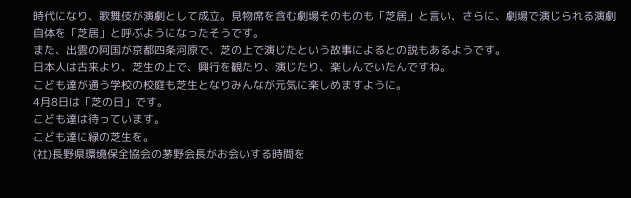時代になり、歌舞伎が演劇として成立。見物席を含む劇場そのものも「芝居」と言い、さらに、劇場で演じられる演劇自体を「芝居」と呼ぶようになったそうです。
また、出雲の阿国が京都四条河原で、芝の上で演じたという故事によるとの説もあるようです。
日本人は古来より、芝生の上で、興行を観たり、演じたり、楽しんでいたんですね。
こども達が通う学校の校庭も芝生となりみんなが元気に楽しめますように。
4月8日は「芝の日」です。
こども達は待っています。
こども達に緑の芝生を。
(社)長野県環境保全協会の茅野会長がお会いする時間を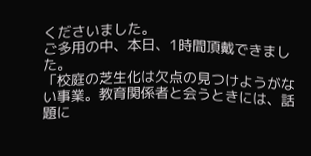くださいました。
ご多用の中、本日、1時間頂戴できました。
「校庭の芝生化は欠点の見つけようがない事業。教育関係者と会うときには、話題に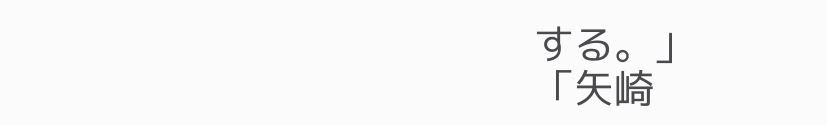する。」
「矢崎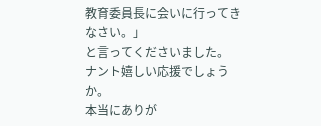教育委員長に会いに行ってきなさい。」
と言ってくださいました。
ナント嬉しい応援でしょうか。
本当にありが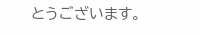とうございます。